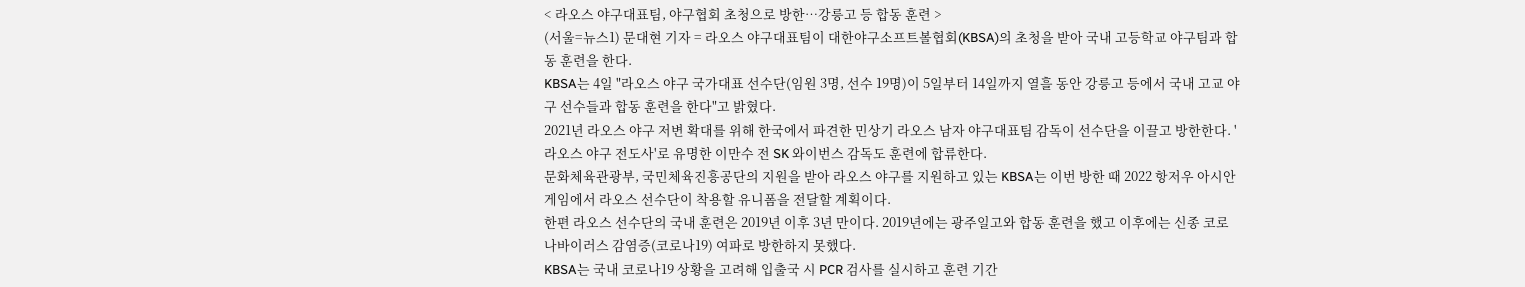< 라오스 야구대표팀, 야구협회 초청으로 방한…강릉고 등 합동 훈련 >
(서울=뉴스1) 문대현 기자 = 라오스 야구대표팀이 대한야구소프트볼협회(KBSA)의 초청을 받아 국내 고등학교 야구팀과 합동 훈련을 한다.
KBSA는 4일 "라오스 야구 국가대표 선수단(임원 3명, 선수 19명)이 5일부터 14일까지 열흘 동안 강릉고 등에서 국내 고교 야구 선수들과 합동 훈련을 한다"고 밝혔다.
2021년 라오스 야구 저변 확대를 위해 한국에서 파견한 민상기 라오스 남자 야구대표팀 감독이 선수단을 이끌고 방한한다. '라오스 야구 전도사'로 유명한 이만수 전 SK 와이번스 감독도 훈련에 합류한다.
문화체육관광부, 국민체육진흥공단의 지원을 받아 라오스 야구를 지원하고 있는 KBSA는 이번 방한 때 2022 항저우 아시안게임에서 라오스 선수단이 착용할 유니폼을 전달할 계획이다.
한편 라오스 선수단의 국내 훈련은 2019년 이후 3년 만이다. 2019년에는 광주일고와 합동 훈련을 했고 이후에는 신종 코로나바이러스 감염증(코로나19) 여파로 방한하지 못했다.
KBSA는 국내 코로나19 상황을 고려해 입출국 시 PCR 검사를 실시하고 훈련 기간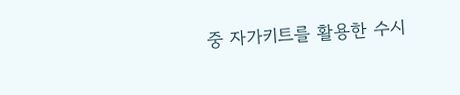중 자가키트를 활용한 수시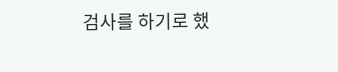검사를 하기로 했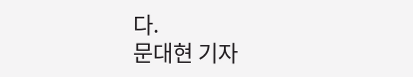다.
문대현 기자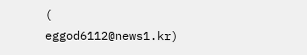(
eggod6112@news1.kr)